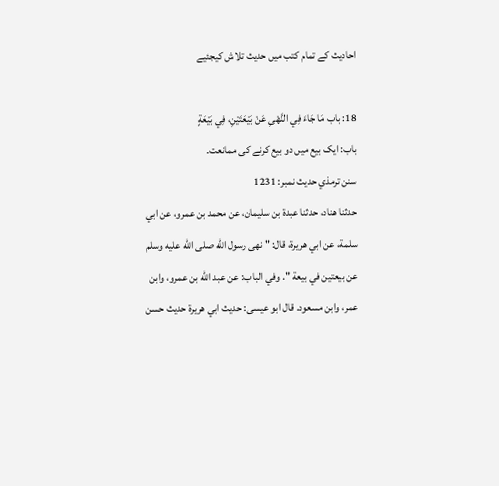احادیث کے تمام کتب میں حدیث تلاش کیجئیے

18: باب مَا جَاءَ فِي النَّهْىِ عَنْ بَيْعَتَيْنِ، فِي بَيْعَةٍ
باب: ایک بیع میں دو بیع کرنے کی ممانعت۔
سنن ترمذي حدیث نمبر: 1231
حدثنا هناد، حدثنا عبدة بن سليمان، عن محمد بن عمرو، عن ابي سلمة، عن ابي هريرة، قال: " نهى رسول الله صلى الله عليه وسلم عن بيعتين في بيعة ". وفي الباب: عن عبد الله بن عمرو، وابن عمر، وابن مسعود. قال ابو عيسى: حديث ابي هريرة حديث حسن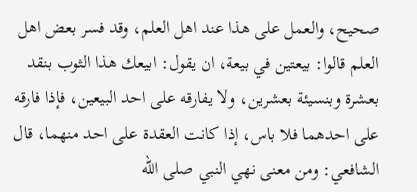صحيح، والعمل على هذا عند اهل العلم، وقد فسر بعض اهل العلم قالوا: بيعتين في بيعة، ان يقول: ابيعك هذا الثوب بنقد بعشرة وبنسيئة بعشرين، ولا يفارقه على احد البيعين، فإذا فارقه على احدهما فلا باس، إذا كانت العقدة على احد منهما، قال الشافعي: ومن معنى نهي النبي صلى الله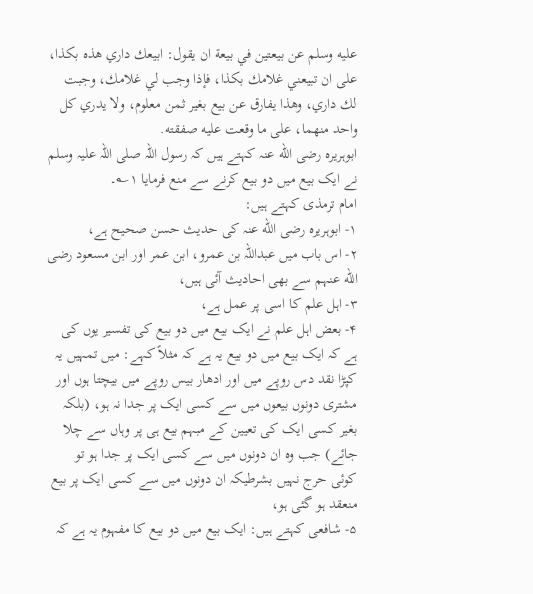عليه وسلم عن بيعتين في بيعة ان يقول: ابيعك داري هذه بكذا، على ان تبيعني غلامك بكذا، فإذا وجب لي غلامك، وجبت لك داري، وهذا يفارق عن بيع بغير ثمن معلوم، ولا يدري كل واحد منهما، على ما وقعت عليه صفقته.
ابوہریرہ رضی الله عنہ کہتے ہیں کہ رسول اللہ صلی اللہ علیہ وسلم نے ایک بیع میں دو بیع کرنے سے منع فرمایا ۱؎۔
امام ترمذی کہتے ہیں:
۱- ابوہریرہ رضی الله عنہ کی حدیث حسن صحیح ہے،
۲- اس باب میں عبداللہ بن عمرو، ابن عمر اور ابن مسعود رضی الله عنہم سے بھی احادیث آئی ہیں،
۳- اہل علم کا اسی پر عمل ہے،
۴- بعض اہل علم نے ایک بیع میں دو بیع کی تفسیر یوں کی ہے کہ ایک بیع میں دو بیع یہ ہے کہ مثلاً کہے: میں تمہیں یہ کپڑا نقد دس روپے میں اور ادھار بیس روپے میں بیچتا ہوں اور مشتری دونوں بیعوں میں سے کسی ایک پر جدا نہ ہو، (بلکہ بغیر کسی ایک کی تعیین کے مبہم بیع ہی پر وہاں سے چلا جائے) جب وہ ان دونوں میں سے کسی ایک پر جدا ہو تو کوئی حرج نہیں بشرطیکہ ان دونوں میں سے کسی ایک پر بیع منعقد ہو گئی ہو،
۵- شافعی کہتے ہیں: ایک بیع میں دو بیع کا مفہوم یہ ہے کہ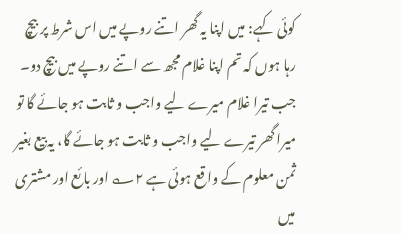کوئی کہے: میں اپنا یہ گھر اتنے روپے میں اس شرط پر بیچ رہا ہوں کہ تم اپنا غلام مجھ سے اتنے روپے میں بیچ دو۔ جب تیرا غلام میرے لیے واجب و ثابت ہو جائے گا تو میرا گھر تیرے لیے واجب و ثابت ہو جائے گا، یہ بیع بغیر ثمن معلوم کے واقع ہوئی ہے ۲؎ اور بائع اور مشتری میں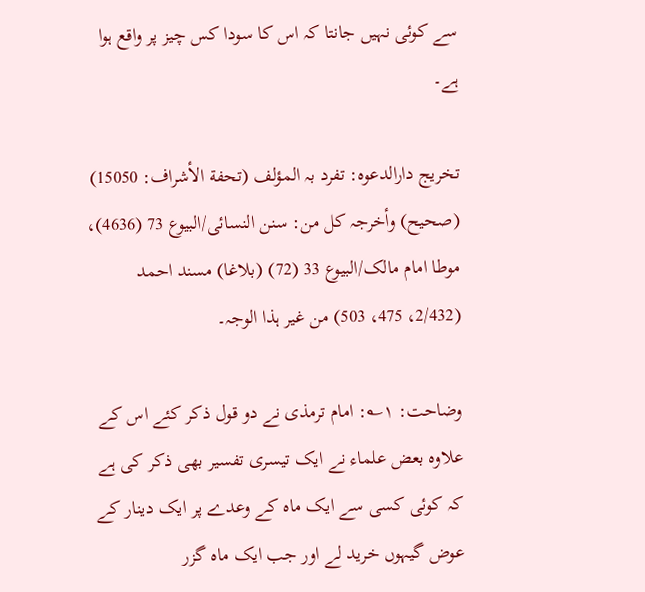سے کوئی نہیں جانتا کہ اس کا سودا کس چیز پر واقع ہوا ہے۔

تخریج دارالدعوہ: تفرد بہ المؤلف (تحفة الأشراف: 15050) (صحیح) وأخرجہ کل من: سنن النسائی/البیوع 73 (4636)، موطا امام مالک/البیوع 33 (72) (بلاغا) مسند احمد (2/432، 475، 503) من غیر ہذا الوجہ۔

وضاحت: ۱؎: امام ترمذی نے دو قول ذکر کئے اس کے علاوہ بعض علماء نے ایک تیسری تفسیر بھی ذکر کی ہے کہ کوئی کسی سے ایک ماہ کے وعدے پر ایک دینار کے عوض گیہوں خرید لے اور جب ایک ماہ گزر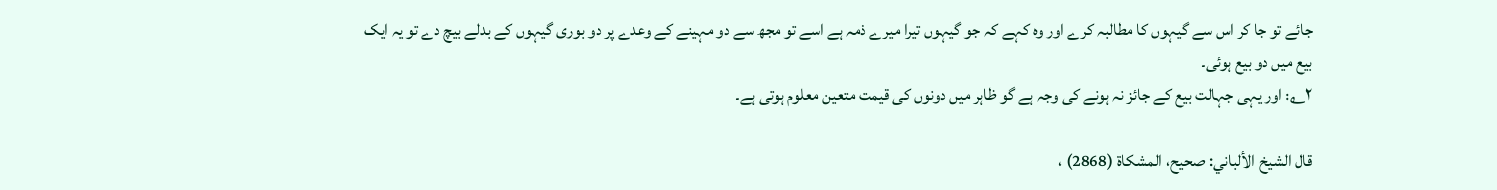جائے تو جا کر اس سے گیہوں کا مطالبہ کرے اور وہ کہے کہ جو گیہوں تیرا میرے ذمہ ہے اسے تو مجھ سے دو مہینے کے وعدے پر دو بوری گیہوں کے بدلے بیچ دے تو یہ ایک بیع میں دو بیع ہوئی۔
۲؎: اور یہی جہالت بیع کے جائز نہ ہونے کی وجہ ہے گو ظاہر میں دونوں کی قیمت متعین معلوم ہوتی ہے۔

قال الشيخ الألباني: صحيح، المشكاة (2868) ،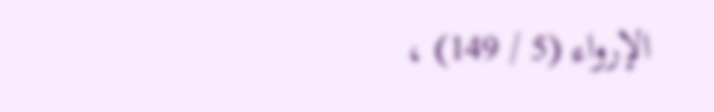الإرواء (5 / 149) ،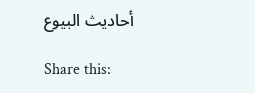أحاديث البيوع

Share this: